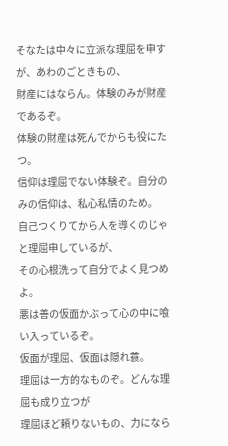そなたは中々に立派な理屈を申すが、あわのごときもの、
財産にはならん。体験のみが財産であるぞ。
体験の財産は死んでからも役にたつ。
信仰は理屈でない体験ぞ。自分のみの信仰は、私心私情のため。
自己つくりてから人を導くのじゃと理屈申しているが、
その心根洗って自分でよく見つめよ。
悪は善の仮面かぶって心の中に喰い入っているぞ。
仮面が理屈、仮面は隠れ蓑。
理屈は一方的なものぞ。どんな理屈も成り立つが
理屈ほど頼りないもの、力になら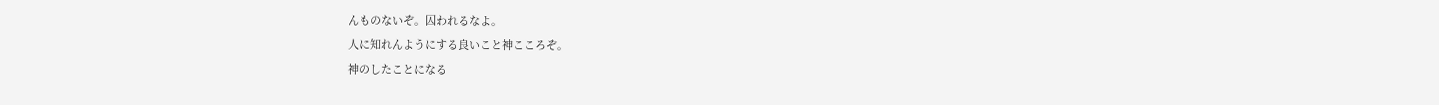んものないぞ。囚われるなよ。
人に知れんようにする良いこと神こころぞ。
神のしたことになる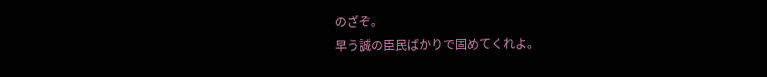のざぞ。
早う誠の臣民ばかりで固めてくれよ。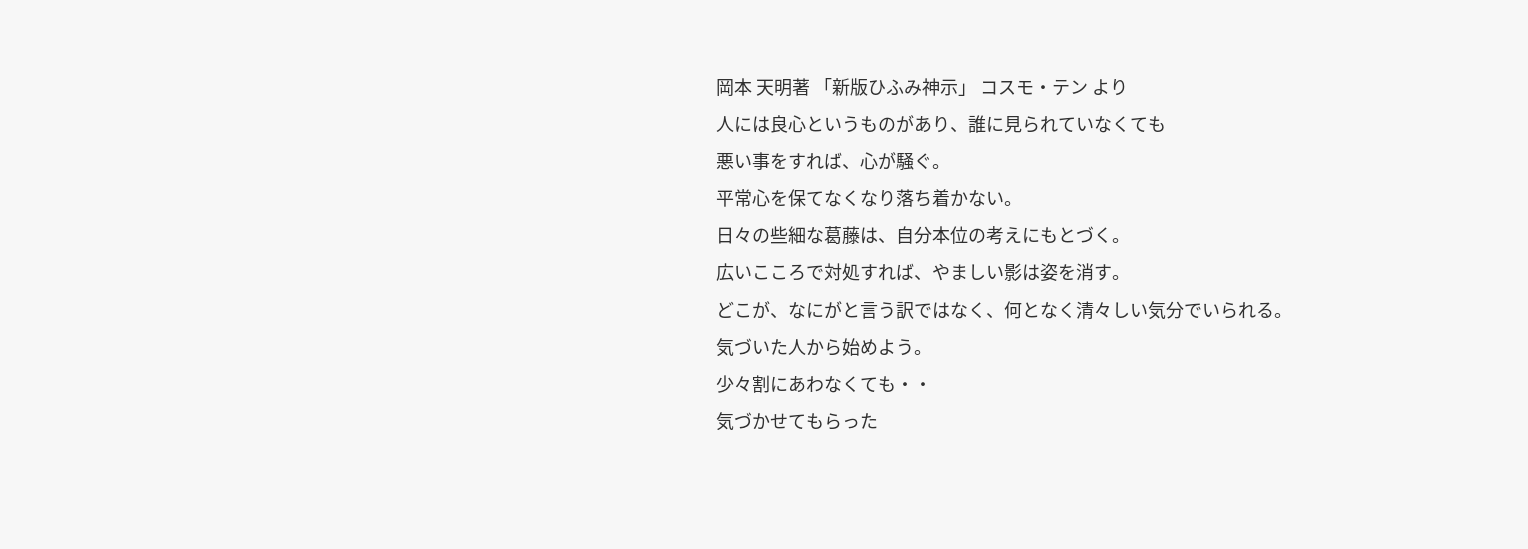岡本 天明著 「新版ひふみ神示」 コスモ・テン より
人には良心というものがあり、誰に見られていなくても
悪い事をすれば、心が騒ぐ。
平常心を保てなくなり落ち着かない。
日々の些細な葛藤は、自分本位の考えにもとづく。
広いこころで対処すれば、やましい影は姿を消す。
どこが、なにがと言う訳ではなく、何となく清々しい気分でいられる。
気づいた人から始めよう。
少々割にあわなくても・・
気づかせてもらった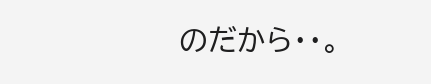のだから・・。